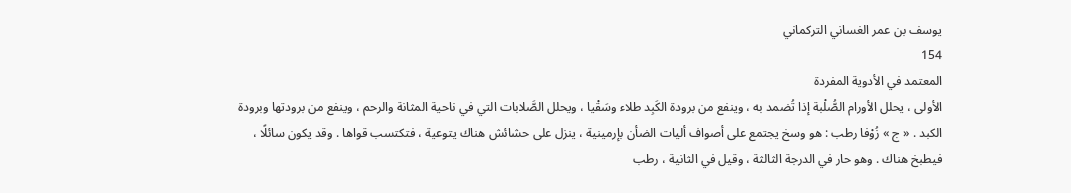يوسف بن عمر الغساني التركماني
154
المعتمد في الأدوية المفردة
الأولى ، يحلل الأورام الصُّلْبة إذا تُضمد به ، وينفع من برودة الكَبِد طلاء وسَقْيا ، ويحلل الصَّلابات التي في ناحية المثانة والرحم ، وينفع من برودتها وبرودة الكبد . « ج » زُوْفا رطب : هو وسخ يجتمع على أصواف أليات الضأن بإرمينية ، ينزل على حشائش هناك يتوعية ، فتكتسب قواها . وقد يكون سائلًا ، فيطبخ هناك . وهو حار في الدرجة الثالثة ، وقيل في الثانية ، رطب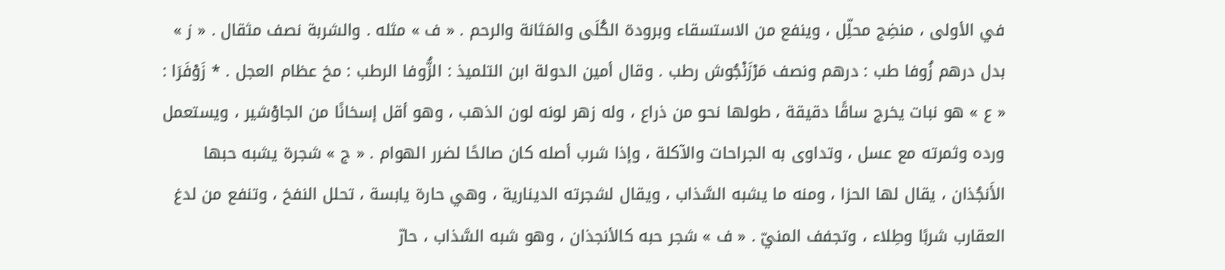في الأولى ، منضِج محلِّل ، وينفع من الاستسقاء وبرودة الكُلَى والمَثانة والرحم . « ف » مثله . والشربة نصف مثقال . « ز » بدل درهم زُوفا طب : درهم ونصف مَرْزَنْجُوش رطب . وقال أمين الدولة ابن التلميذ : الزُّوفا الرطب : مخ عظام العجل . * زَوْفَرَا : « ع » هو نبات يخرج ساقًا دقيقة ، طولها نحو من ذراع ، وله زهر لونه لون الذهب ، وهو أقل إسخانًا من الجاوْشير ، ويستعمل ورده وثمرته مع عسل ، وتداوى به الجراحات والآكلة ، وإذا شرب أصله كان صالحًا لضرر الهوام . « ج » شجرة يشبه حبها الأَنجُذان ، يقال لها الحزا ، ومنه ما يشبه السَّذاب ، ويقال لشجرته الدينارية ، وهي حارة يابسة ، تحلل النفخ ، وتنفع من لدغ العقارب شربًا وطِلاء ، وتجفف المنيّ . « ف » شجر حبه كالأنجذان ، وهو شبه السَّذاب ، حارّ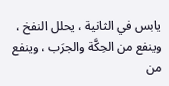يابس في الثانية ، يحلل النفخ ، وينفع من الحِكَّة والجرَب ، وينفع من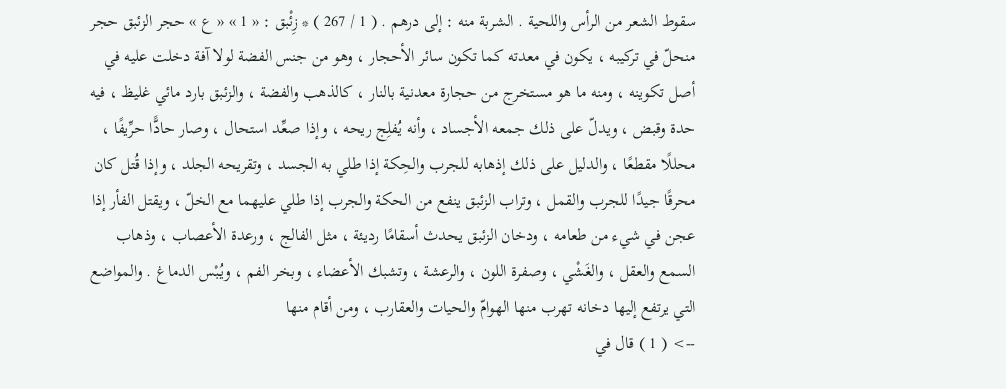سقوط الشعر من الرأس واللحية . الشربة منه : إلى درهم . ( 1 / 267 ) * زِئْبق : « 1 » « ع » حجر الزئبق حجر منحلّ في تركيبه ، يكون في معدته كما تكون سائر الأحجار ، وهو من جنس الفضة لولا آفة دخلت عليه في أصل تكوينه ، ومنه ما هو مستخرج من حجارة معدنية بالنار ، كالذهب والفضة ، والزئبق بارد مائي غليظ ، فيه حدة وقبض ، ويدلّ على ذلك جمعه الأجساد ، وأنه يُفلِج ريحه ، وإذا صعِّد استحال ، وصار حادًّا حرِّيفًا ، محللًا مقطعًا ، والدليل على ذلك إذهابه للجرب والحِكة إذا طلي به الجسد ، وتقريحه الجلد ، وإذا قُتل كان محرقًا جيدًا للجرب والقمل ، وتراب الزئبق ينفع من الحكة والجرب إذا طلي عليهما مع الخلّ ، ويقتل الفأر إذا عجن في شيء من طعامه ، ودخان الزئبق يحدث أسقامًا رديئة ، مثل الفالج ، ورعدة الأعصاب ، وذهاب السمع والعقل ، والغَشْي ، وصفرة اللون ، والرعشة ، وتشبك الأعضاء ، وبخر الفم ، ويُبْس الدماغ . والمواضع التي يرتفع إليها دخانه تهرب منها الهوامّ والحيات والعقارب ، ومن أقام منها
--> ( 1 ) قال في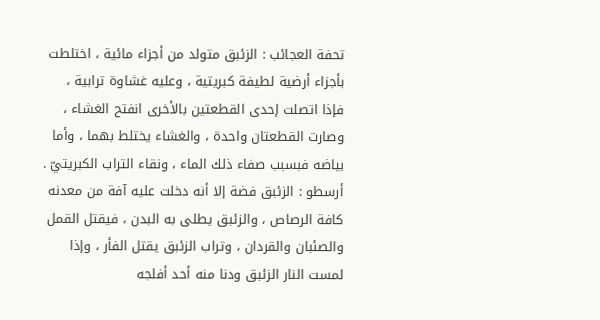تحفة العجائب : الزئبق متولد من أجزاء مائية ، اختلطت بأجزاء أرضية لطيفة كبريتية ، وعليه غشاوة ترابية ، فإذا اتصلت إحدى القطعتين بالأخرى انفتح الغشاء ، وصارت القطعتان واحدة ، والغشاء يختلط بهما ، وأما بياضه فبسبب صفاء ذلك الماء ، ونقاء التراب الكبريتيّ . أرسطو : الزئبق فضة إلا أنه دخلت عليه آفة من معدنه كافة الرصاص ، والزئبق يطلى به البدن ، فيقتل القمل والصئبان والقردان ، وتراب الزئبق يقتل الفأر ، وإذا لمست النار الزئبق ودنا منه أحد أفلجه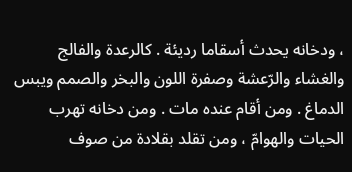، ودخانه يحدث أسقاما رديئة . كالرعدة والفالج والغشاء والرّعشة وصفرة اللون والبخر والصمم ويبس الدماغ . ومن أقام عنده مات . ومن دخانه تهرب الحيات والهوامّ ، ومن تقلد بقلادة من صوف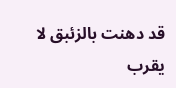قد دهنت بالزئبق لا يقرب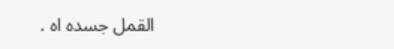القمل جسده اه .